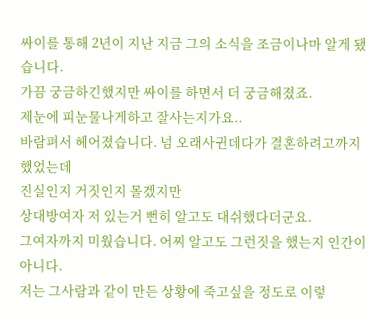싸이를 통해 2년이 지난 지금 그의 소식을 조금이나마 알게 됐습니다.
가끔 궁금하긴했지만 싸이를 하면서 더 궁금해졌죠.
제눈에 피눈물나게하고 잘사는지가요..
바람펴서 헤어졌습니다. 넘 오래사귄데다가 결혼하려고까지 했었는데
진실인지 거짓인지 몰겠지만
상대방여자 저 있는거 뻔히 알고도 대쉬했다더군요.
그여자까지 미웠습니다. 어찌 알고도 그런짓을 했는지 인간이 아니다.
저는 그사람과 같이 만든 상황에 죽고싶을 정도로 이렇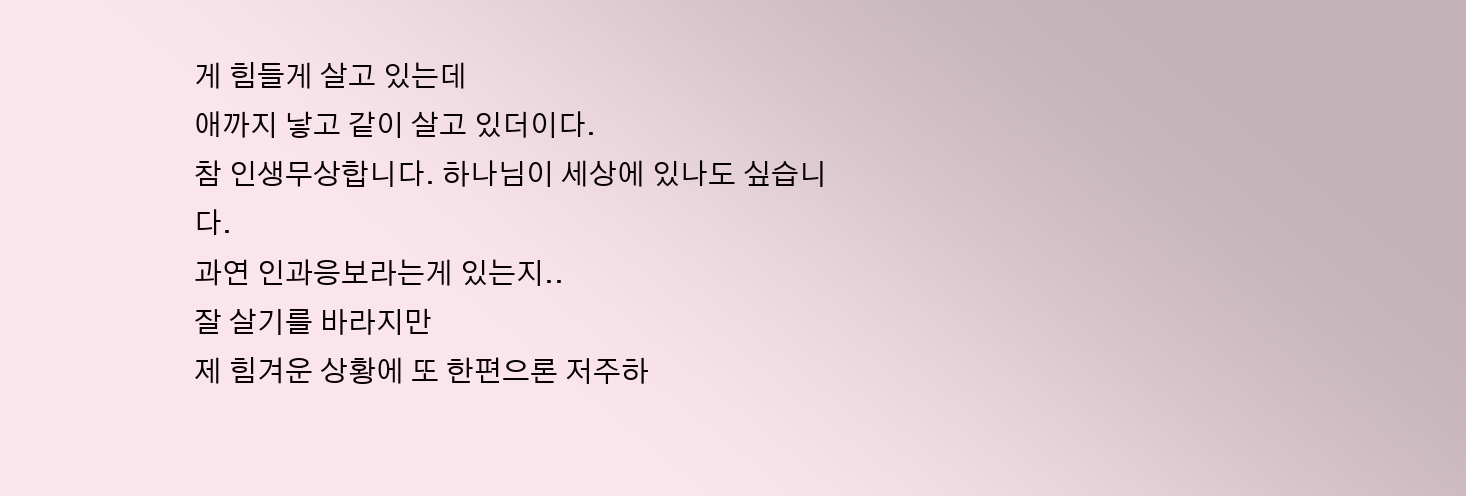게 힘들게 살고 있는데
애까지 낳고 같이 살고 있더이다.
참 인생무상합니다. 하나님이 세상에 있나도 싶습니다.
과연 인과응보라는게 있는지..
잘 살기를 바라지만
제 힘겨운 상황에 또 한편으론 저주하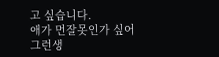고 싶습니다.
애가 먼잘못인가 싶어 그런생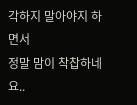각하지 말아야지 하면서
정말 맘이 착찹하네요..